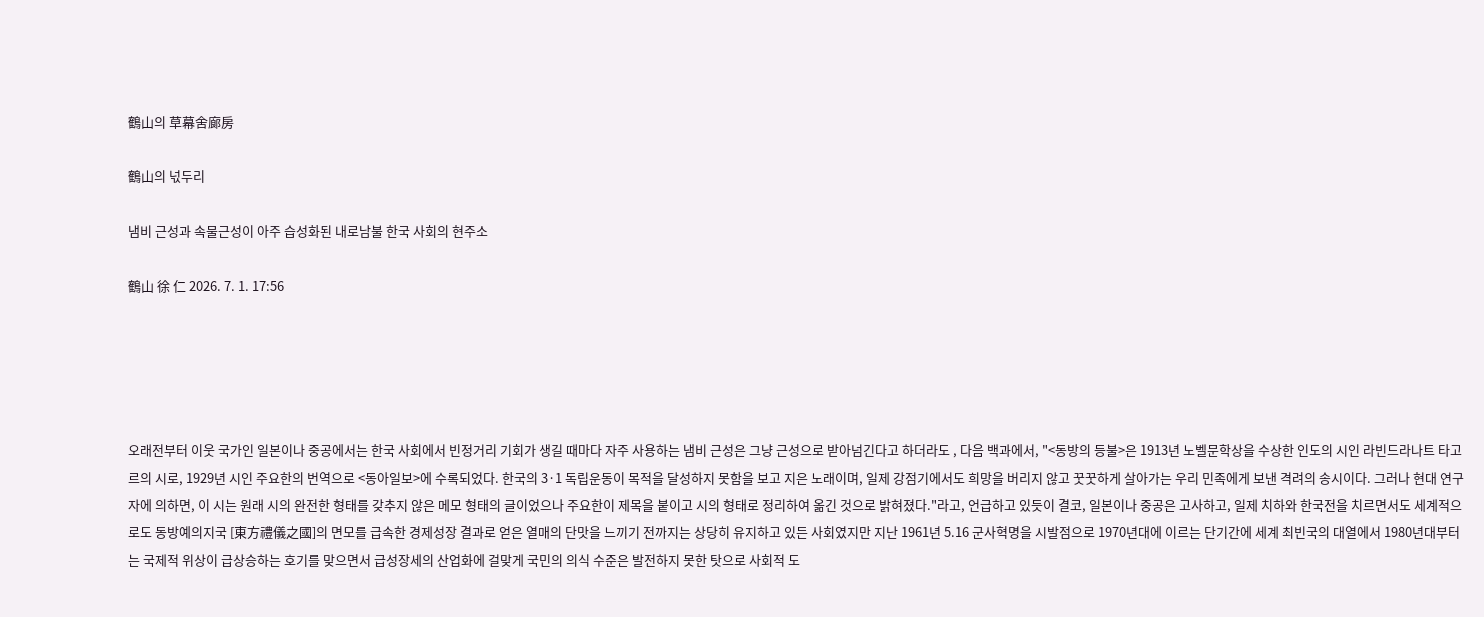鶴山의 草幕舍廊房

鶴山의 넋두리

냄비 근성과 속물근성이 아주 습성화된 내로남불 한국 사회의 현주소

鶴山 徐 仁 2026. 7. 1. 17:56





오래전부터 이웃 국가인 일본이나 중공에서는 한국 사회에서 빈정거리 기회가 생길 때마다 자주 사용하는 냄비 근성은 그냥 근성으로 받아넘긴다고 하더라도 , 다음 백과에서, "<동방의 등불>은 1913년 노벨문학상을 수상한 인도의 시인 라빈드라나트 타고르의 시로, 1929년 시인 주요한의 번역으로 <동아일보>에 수록되었다. 한국의 3·1 독립운동이 목적을 달성하지 못함을 보고 지은 노래이며, 일제 강점기에서도 희망을 버리지 않고 꿋꿋하게 살아가는 우리 민족에게 보낸 격려의 송시이다. 그러나 현대 연구자에 의하면, 이 시는 원래 시의 완전한 형태를 갖추지 않은 메모 형태의 글이었으나 주요한이 제목을 붙이고 시의 형태로 정리하여 옮긴 것으로 밝혀졌다."라고, 언급하고 있듯이 결코, 일본이나 중공은 고사하고, 일제 치하와 한국전을 치르면서도 세계적으로도 동방예의지국 [東方禮儀之國]의 면모를 급속한 경제성장 결과로 얻은 열매의 단맛을 느끼기 전까지는 상당히 유지하고 있든 사회였지만 지난 1961년 5.16 군사혁명을 시발점으로 1970년대에 이르는 단기간에 세계 최빈국의 대열에서 1980년대부터는 국제적 위상이 급상승하는 호기를 맞으면서 급성장세의 산업화에 걸맞게 국민의 의식 수준은 발전하지 못한 탓으로 사회적 도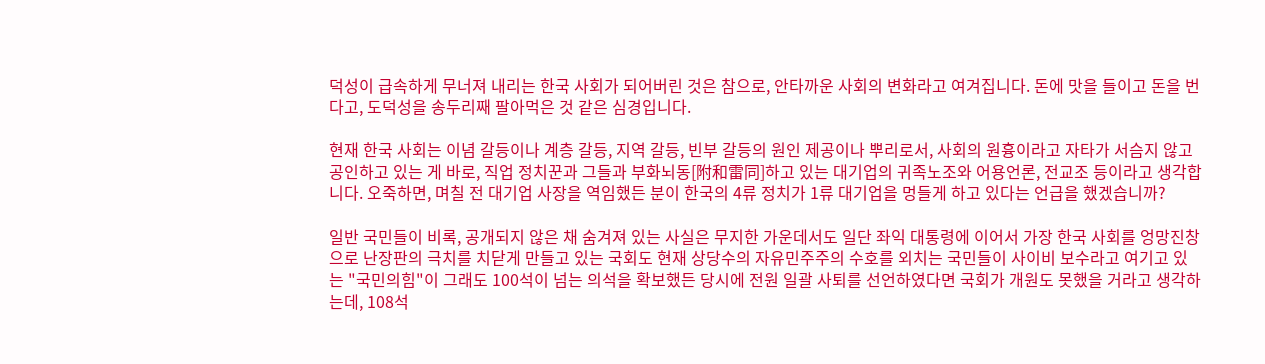덕성이 급속하게 무너져 내리는 한국 사회가 되어버린 것은 참으로, 안타까운 사회의 변화라고 여겨집니다. 돈에 맛을 들이고 돈을 번다고, 도덕성을 송두리째 팔아먹은 것 같은 심경입니다.

현재 한국 사회는 이념 갈등이나 계층 갈등, 지역 갈등, 빈부 갈등의 원인 제공이나 뿌리로서, 사회의 원흉이라고 자타가 서슴지 않고 공인하고 있는 게 바로, 직업 정치꾼과 그들과 부화뇌동[附和雷同]하고 있는 대기업의 귀족노조와 어용언론, 전교조 등이라고 생각합니다. 오죽하면, 며칠 전 대기업 사장을 역임했든 분이 한국의 4류 정치가 1류 대기업을 멍들게 하고 있다는 언급을 했겠습니까?

일반 국민들이 비록, 공개되지 않은 채 숨겨져 있는 사실은 무지한 가운데서도 일단 좌익 대통령에 이어서 가장 한국 사회를 엉망진창으로 난장판의 극치를 치닫게 만들고 있는 국회도 현재 상당수의 자유민주주의 수호를 외치는 국민들이 사이비 보수라고 여기고 있는 "국민의힘"이 그래도 100석이 넘는 의석을 확보했든 당시에 전원 일괄 사퇴를 선언하였다면 국회가 개원도 못했을 거라고 생각하는데, 108석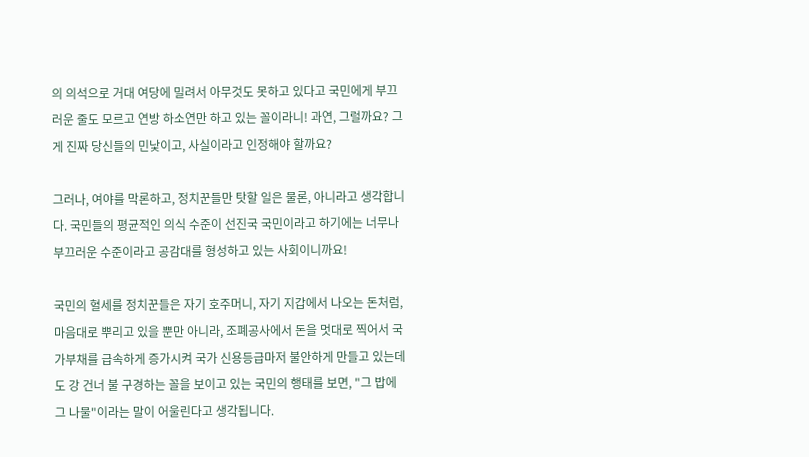의 의석으로 거대 여당에 밀려서 아무것도 못하고 있다고 국민에게 부끄러운 줄도 모르고 연방 하소연만 하고 있는 꼴이라니! 과연, 그럴까요? 그게 진짜 당신들의 민낯이고, 사실이라고 인정해야 할까요?

그러나, 여야를 막론하고, 정치꾼들만 탓할 일은 물론, 아니라고 생각합니다. 국민들의 평균적인 의식 수준이 선진국 국민이라고 하기에는 너무나 부끄러운 수준이라고 공감대를 형성하고 있는 사회이니까요!

국민의 혈세를 정치꾼들은 자기 호주머니, 자기 지갑에서 나오는 돈처럼, 마음대로 뿌리고 있을 뿐만 아니라, 조폐공사에서 돈을 멋대로 찍어서 국가부채를 급속하게 증가시켜 국가 신용등급마저 불안하게 만들고 있는데도 강 건너 불 구경하는 꼴을 보이고 있는 국민의 행태를 보면, "그 밥에 그 나물"이라는 말이 어울린다고 생각됩니다.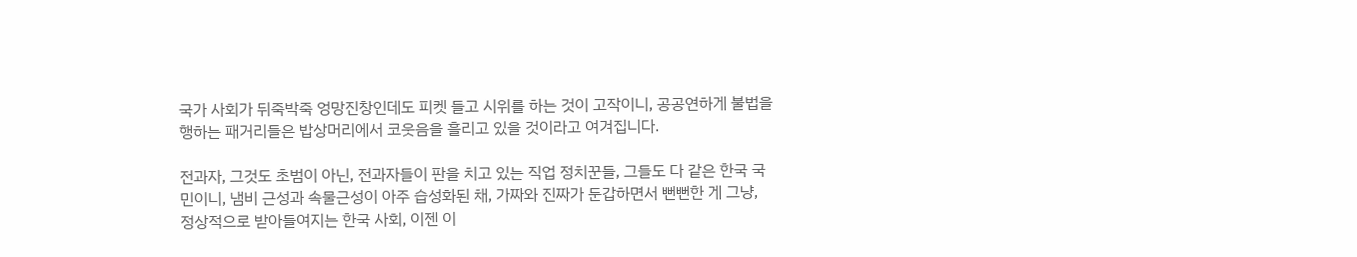국가 사회가 뒤죽박죽 엉망진창인데도 피켓 들고 시위를 하는 것이 고작이니, 공공연하게 불법을 행하는 패거리들은 밥상머리에서 코웃음을 흘리고 있을 것이라고 여겨집니다.

전과자, 그것도 초범이 아닌, 전과자들이 판을 치고 있는 직업 정치꾼들, 그들도 다 같은 한국 국민이니, 냄비 근성과 속물근성이 아주 습성화된 채, 가짜와 진짜가 둔갑하면서 뻔뻔한 게 그냥, 정상적으로 받아들여지는 한국 사회, 이젠 이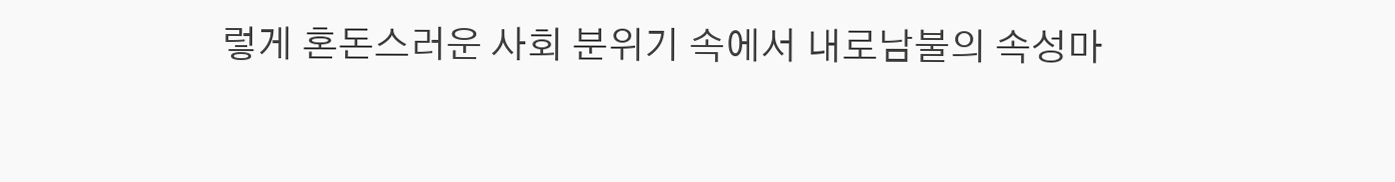렇게 혼돈스러운 사회 분위기 속에서 내로남불의 속성마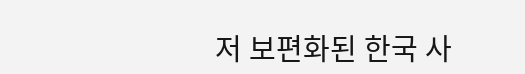저 보편화된 한국 사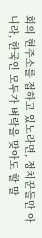회의 현주소를 접하고 있노라면, 정치꾼들만 아니라, 한국인 모두가 벼락을 맞아도 할 말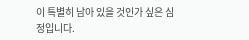이 특별히 남아 있을 것인가 싶은 심정입니다.